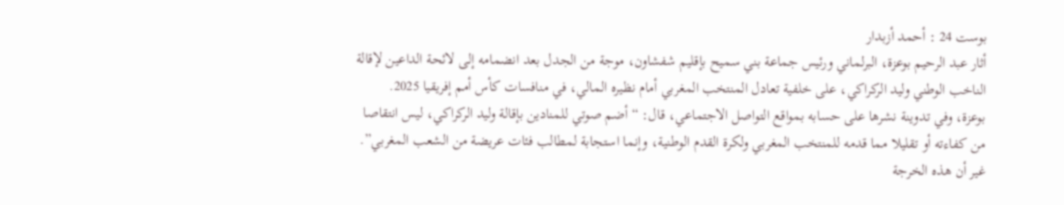بوست 24 : أحمد أزبدار
أثار عبد الرحيم بوعزة، البرلماني ورئيس جماعة بني سميح بإقليم شفشاون، موجة من الجدل بعد انضمامه إلى لائحة الداعين لإقالة الناخب الوطني وليد الركراكي، على خلفية تعادل المنتخب المغربي أمام نظيره المالي، في منافسات كأس أمم إفريقيا 2025.
بوعزة، وفي تدوينة نشرها على حسابه بمواقع التواصل الاجتماعي، قال: “أضم صوتي للمنادين بإقالة وليد الركراكي، ليس انتقاصا من كفاءته أو تقليلا مما قدمه للمنتخب المغربي ولكرة القدم الوطنية، وإنما استجابة لمطالب فئات عريضة من الشعب المغربي”.
غير أن هذه الخرجة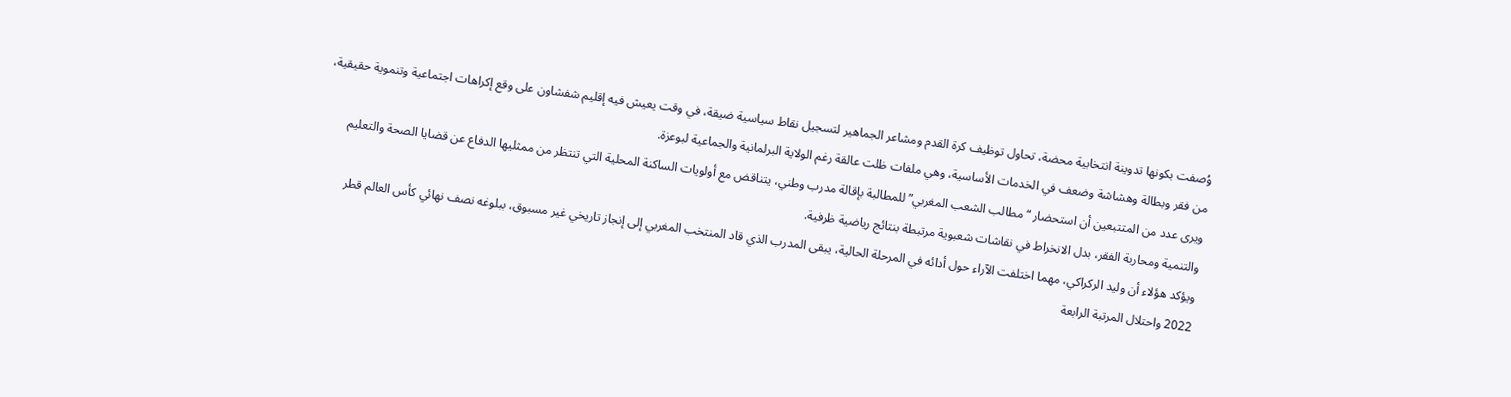وُصفت بكونها تدوينة انتخابية محضة، تحاول توظيف كرة القدم ومشاعر الجماهير لتسجيل نقاط سياسية ضيقة، في وقت يعيش فيه إقليم شفشاون على وقع إكراهات اجتماعية وتنموية حقيقية، من فقر وبطالة وهشاشة وضعف في الخدمات الأساسية، وهي ملفات ظلت عالقة رغم الولاية البرلمانية والجماعية لبوعزة.
ويرى عدد من المتتبعين أن استحضار “مطالب الشعب المغربي” للمطالبة بإقالة مدرب وطني، يتناقض مع أولويات الساكنة المحلية التي تنتظر من ممثليها الدفاع عن قضايا الصحة والتعليم والتنمية ومحاربة الفقر، بدل الانخراط في نقاشات شعبوية مرتبطة بنتائج رياضية ظرفية.
ويؤكد هؤلاء أن وليد الركراكي، مهما اختلفت الآراء حول أدائه في المرحلة الحالية، يبقى المدرب الذي قاد المنتخب المغربي إلى إنجاز تاريخي غير مسبوق، ببلوغه نصف نهائي كأس العالم قطر 2022 واحتلال المرتبة الرابعة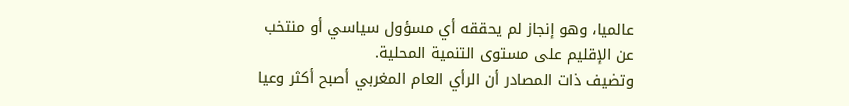عالميا، وهو إنجاز لم يحققه أي مسؤول سياسي أو منتخب عن الإقليم على مستوى التنمية المحلية.
وتضيف ذات المصادر أن الرأي العام المغربي أصبح أكثر وعيا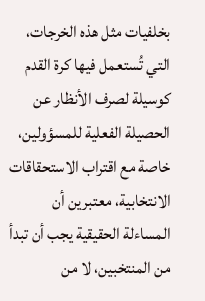بخلفيات مثل هذه الخرجات، التي تُستعمل فيها كرة القدم كوسيلة لصرف الأنظار عن الحصيلة الفعلية للمسؤولين، خاصة مع اقتراب الاستحقاقات الانتخابية، معتبرين أن المساءلة الحقيقية يجب أن تبدأ من المنتخبين، لا من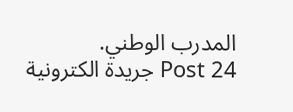المدرب الوطني.
Post 24 جريدة الكترونية